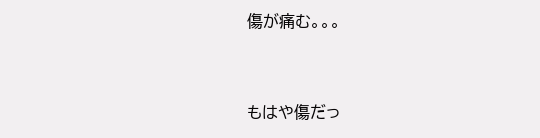傷が痛む。。。



もはや傷だっ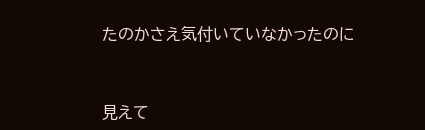たのかさえ気付いていなかったのに



見えて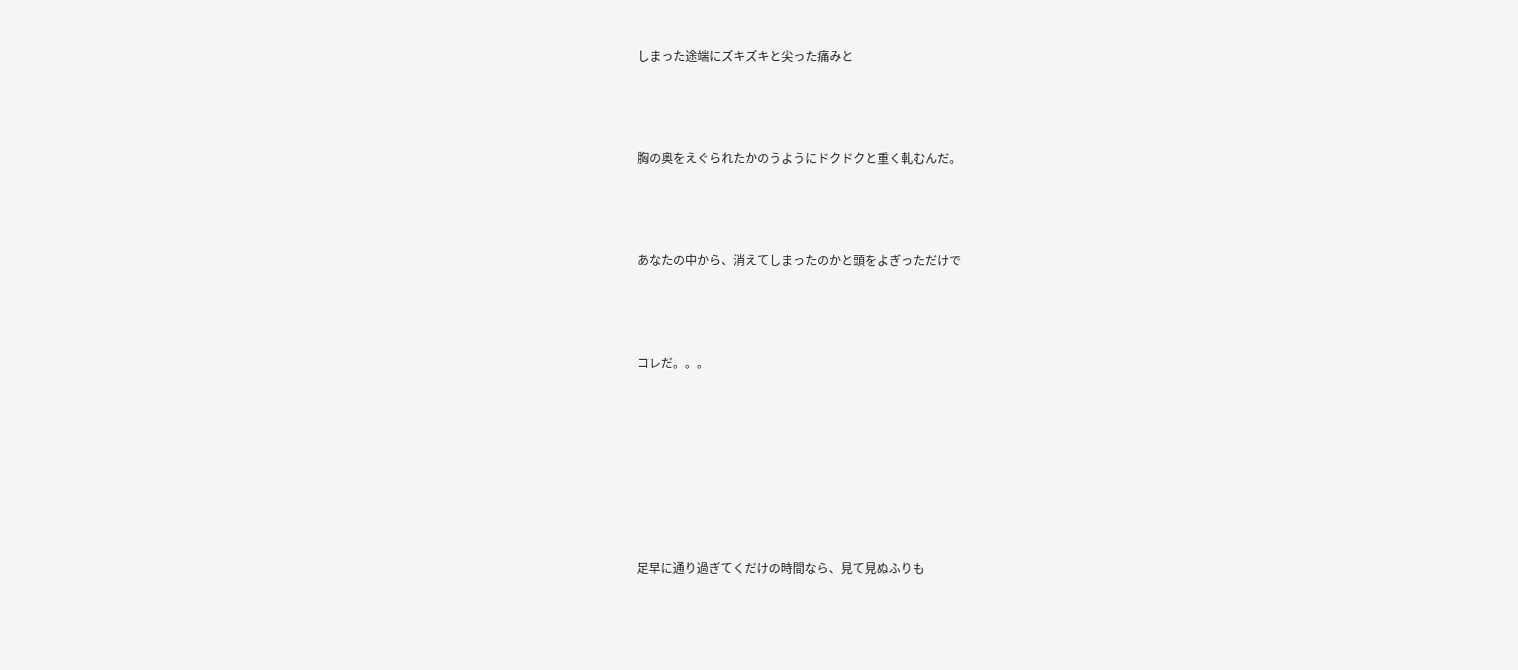しまった途端にズキズキと尖った痛みと



胸の奥をえぐられたかのうようにドクドクと重く軋むんだ。



あなたの中から、消えてしまったのかと頭をよぎっただけで



コレだ。。。







足早に通り過ぎてくだけの時間なら、見て見ぬふりも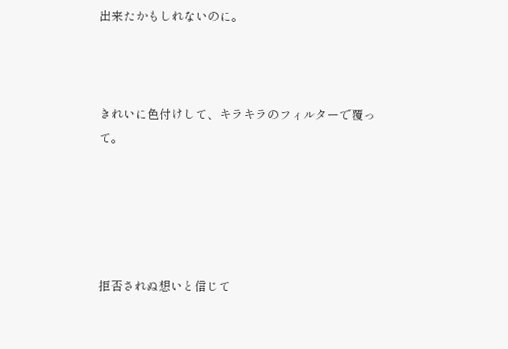出来たかもしれないのに。



きれいに色付けして、キラキラのフィルターで覆って。





拒否されぬ想いと信じて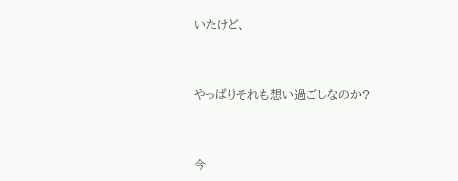いたけど、



やっぱりそれも想い過ごしなのか?



今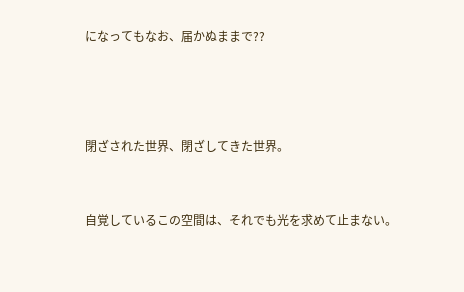になってもなお、届かぬままで??





閉ざされた世界、閉ざしてきた世界。



自覚しているこの空間は、それでも光を求めて止まない。